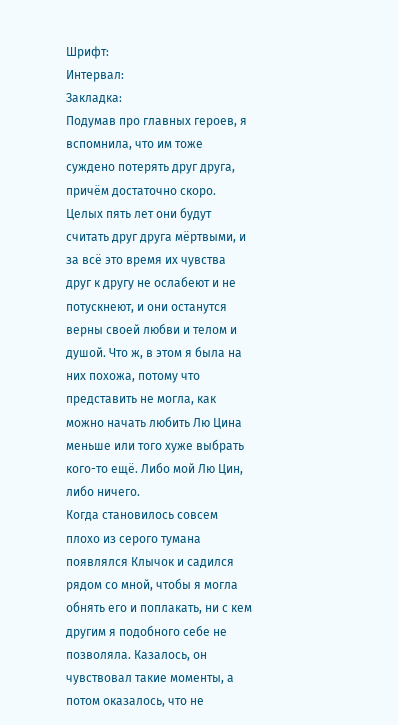Шрифт:
Интервал:
Закладка:
Подумав про главных героев, я вспомнила, что им тоже суждено потерять друг друга, причём достаточно скоро. Целых пять лет они будут считать друг друга мёртвыми, и за всё это время их чувства друг к другу не ослабеют и не потускнеют, и они останутся верны своей любви и телом и душой. Что ж, в этом я была на них похожа, потому что представить не могла, как можно начать любить Лю Цина меньше или того хуже выбрать кого-то ещё. Либо мой Лю Цин, либо ничего.
Когда становилось совсем плохо из серого тумана появлялся Клычок и садился рядом со мной, чтобы я могла обнять его и поплакать, ни с кем другим я подобного себе не позволяла. Казалось, он чувствовал такие моменты, а потом оказалось, что не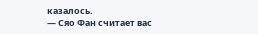казалось.
— Сяо Фан считает вас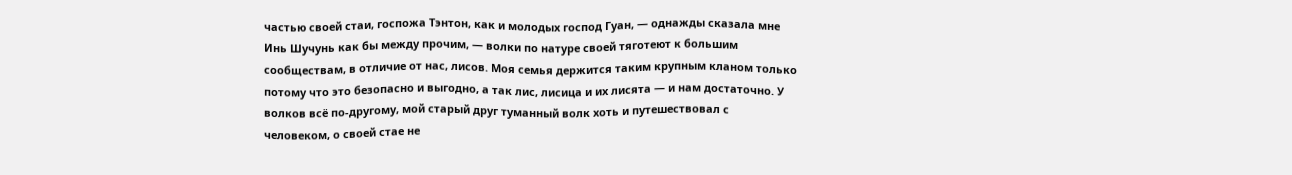частью своей стаи, госпожа Тэнтон, как и молодых господ Гуан, — однажды сказала мне Инь Шучунь как бы между прочим, — волки по натуре своей тяготеют к большим сообществам, в отличие от нас, лисов. Моя семья держится таким крупным кланом только потому что это безопасно и выгодно, а так лис, лисица и их лисята — и нам достаточно. У волков всё по-другому, мой старый друг туманный волк хоть и путешествовал с человеком, о своей стае не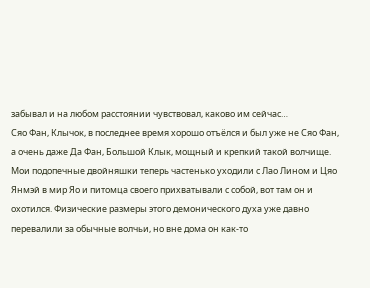забывал и на любом расстоянии чувствовал, каково им сейчас…
Сяо Фан, Клычок, в последнее время хорошо отъёлся и был уже не Сяо Фан, а очень даже Да Фан, Большой Клык, мощный и крепкий такой волчище. Мои подопечные двойняшки теперь частенько уходили с Лао Лином и Цяо Янмэй в мир Яо и питомца своего прихватывали с собой, вот там он и охотился. Физические размеры этого демонического духа уже давно перевалили за обычные волчьи, но вне дома он как-то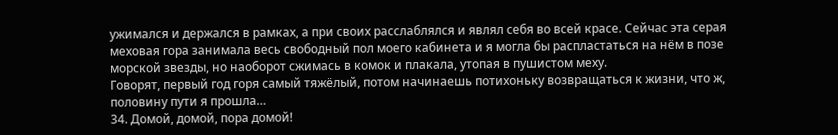ужимался и держался в рамках, а при своих расслаблялся и являл себя во всей красе. Сейчас эта серая меховая гора занимала весь свободный пол моего кабинета и я могла бы распластаться на нём в позе морской звезды, но наоборот сжимась в комок и плакала, утопая в пушистом меху.
Говорят, первый год горя самый тяжёлый, потом начинаешь потихоньку возвращаться к жизни, что ж, половину пути я прошла…
34. Домой, домой, пора домой!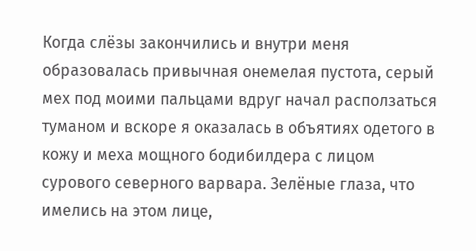Когда слёзы закончились и внутри меня образовалась привычная онемелая пустота, серый мех под моими пальцами вдруг начал расползаться туманом и вскоре я оказалась в объятиях одетого в кожу и меха мощного бодибилдера с лицом сурового северного варвара. Зелёные глаза, что имелись на этом лице,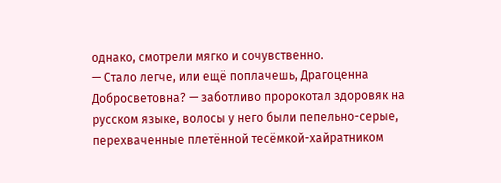однако, смотрели мягко и сочувственно.
— Стало легче, или ещё поплачешь, Драгоценна Добросветовна? — заботливо пророкотал здоровяк на русском языке, волосы у него были пепельно-серые, перехваченные плетённой тесёмкой-хайратником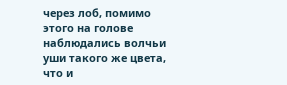через лоб, помимо этого на голове наблюдались волчьи уши такого же цвета, что и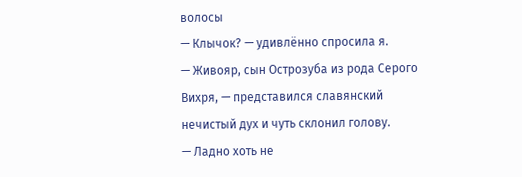волосы
— Клычок? — удивлённо спросила я.
— Живояр, сын Острозуба из рода Серого Вихря, — представился славянский нечистый дух и чуть склонил голову.
— Ладно хоть не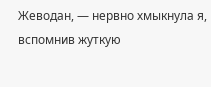Жеводан, — нервно хмыкнула я, вспомнив жуткую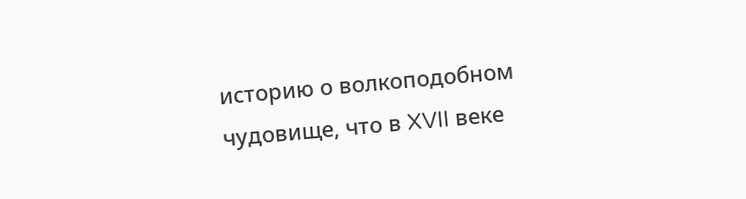историю о волкоподобном чудовище, что в XVII веке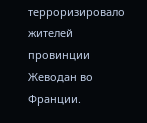терроризировало жителей провинции Жеводан во Франции.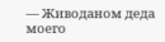— Живоданом деда моего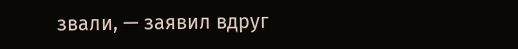звали, — заявил вдруг